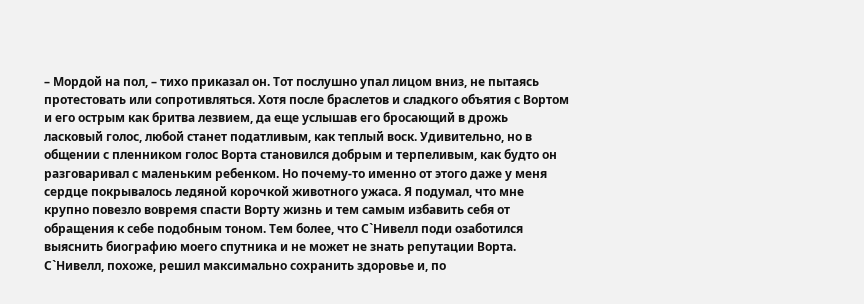– Мордой на пол, – тихо приказал он. Тот послушно упал лицом вниз, не пытаясь протестовать или сопротивляться. Хотя после браслетов и сладкого объятия с Вортом и его острым как бритва лезвием, да еще услышав его бросающий в дрожь ласковый голос, любой станет податливым, как теплый воск. Удивительно, но в общении с пленником голос Ворта становился добрым и терпеливым, как будто он разговаривал с маленьким ребенком. Но почему-то именно от этого даже у меня сердце покрывалось ледяной корочкой животного ужаса. Я подумал, что мне крупно повезло вовремя спасти Ворту жизнь и тем самым избавить себя от обращения к себе подобным тоном. Тем более, что С`Нивелл поди озаботился выяснить биографию моего спутника и не может не знать репутации Ворта. С`Нивелл, похоже, решил максимально сохранить здоровье и, по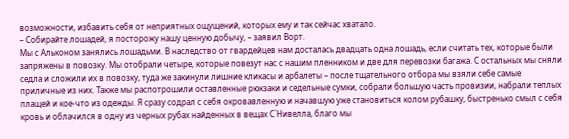возможности, избавить себя от неприятных ощущений, которых ему и так сейчас хватало.
– Собирайте лошадей, я посторожу нашу ценную добычу, – заявил Ворт.
Мы с Альконом занялись лошадьми. В наследство от гвардейцев нам досталась двадцать одна лошадь, если считать тех, которые были запряжены в повозку. Мы отобрали четыре, которые повезут нас с нашим пленником и две для перевозки багажа. С остальных мы сняли седла и сложили их в повозку, туда же закинули лишние кликасы и арбалеты – после тщательного отбора мы взяли себе самые приличные из них. Также мы распотрошили оставленные рюкзаки и седельные сумки, собрали большую часть провизии, набрали теплых плащей и кое-что из одежды. Я сразу содрал с себя окровавленную и начавшую уже становиться колом рубашку, быстренько смыл с себя кровь и облачился в одну из черных рубах найденных в вещах С`Нивелла, благо мы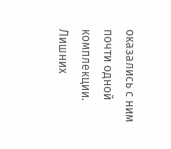оказались с ним почти одной комплекции.
Лишних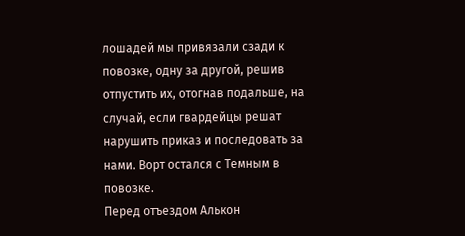лошадей мы привязали сзади к повозке, одну за другой, решив отпустить их, отогнав подальше, на случай, если гвардейцы решат нарушить приказ и последовать за нами. Ворт остался с Темным в повозке.
Перед отъездом Алькон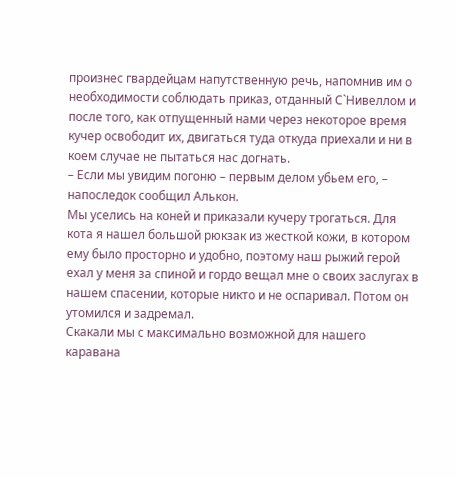произнес гвардейцам напутственную речь, напомнив им о необходимости соблюдать приказ, отданный С`Нивеллом и после того, как отпущенный нами через некоторое время кучер освободит их, двигаться туда откуда приехали и ни в коем случае не пытаться нас догнать.
– Если мы увидим погоню – первым делом убьем его, – напоследок сообщил Алькон.
Мы уселись на коней и приказали кучеру трогаться. Для кота я нашел большой рюкзак из жесткой кожи, в котором ему было просторно и удобно, поэтому наш рыжий герой ехал у меня за спиной и гордо вещал мне о своих заслугах в нашем спасении, которые никто и не оспаривал. Потом он утомился и задремал.
Скакали мы с максимально возможной для нашего каравана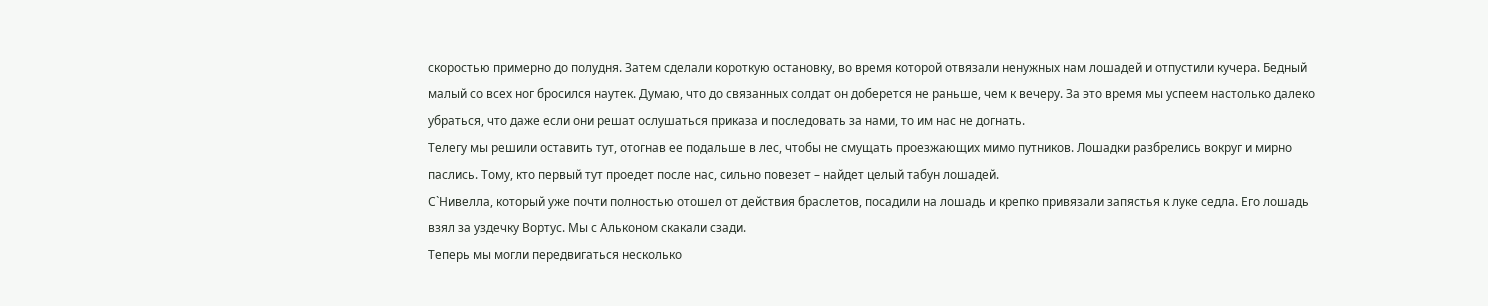скоростью примерно до полудня. Затем сделали короткую остановку, во время которой отвязали ненужных нам лошадей и отпустили кучера. Бедный малый со всех ног бросился наутек. Думаю, что до связанных солдат он доберется не раньше, чем к вечеру. За это время мы успеем настолько далеко убраться, что даже если они решат ослушаться приказа и последовать за нами, то им нас не догнать.
Телегу мы решили оставить тут, отогнав ее подальше в лес, чтобы не смущать проезжающих мимо путников. Лошадки разбрелись вокруг и мирно паслись. Тому, кто первый тут проедет после нас, сильно повезет – найдет целый табун лошадей.
С`Нивелла, который уже почти полностью отошел от действия браслетов, посадили на лошадь и крепко привязали запястья к луке седла. Его лошадь взял за уздечку Вортус. Мы с Альконом скакали сзади.
Теперь мы могли передвигаться несколько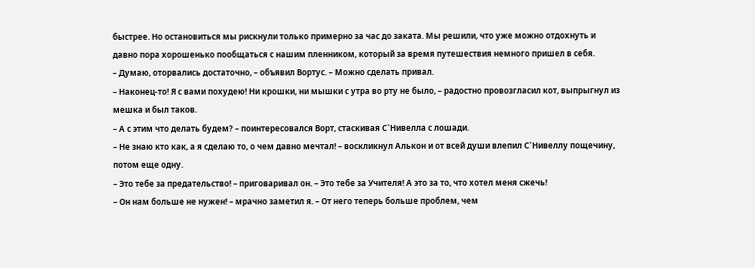быстрее. Но остановиться мы рискнули только примерно за час до заката. Мы решили, что уже можно отдохнуть и давно пора хорошенько пообщаться с нашим пленником, который за время путешествия немного пришел в себя.
– Думаю, оторвались достаточно, – объявил Вортус. – Можно сделать привал.
– Наконец-то! Я с вами похудею! Ни крошки, ни мышки с утра во рту не было, – радостно провозгласил кот, выпрыгнул из мешка и был таков.
– А с этим что делать будем? – поинтересовался Ворт, стаскивая С`Нивелла с лошади.
– Не знаю кто как, а я сделаю то, о чем давно мечтал! – воскликнул Алькон и от всей души влепил С`Нивеллу пощечину, потом еще одну.
– Это тебе за предательство! – приговаривал он. – Это тебе за Учителя! А это за то, что хотел меня сжечь!
– Он нам больше не нужен! – мрачно заметил я. – От него теперь больше проблем, чем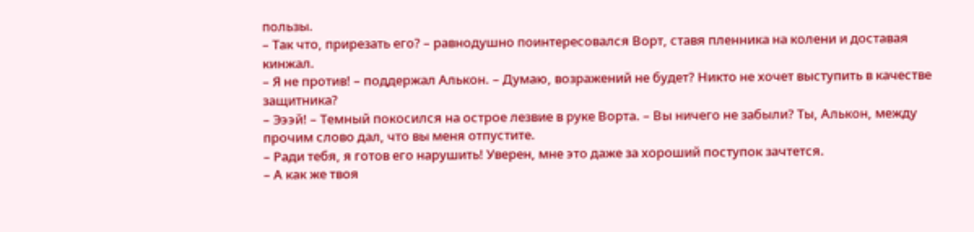пользы.
– Так что, прирезать его? – равнодушно поинтересовался Ворт, ставя пленника на колени и доставая кинжал.
– Я не против! – поддержал Алькон. – Думаю, возражений не будет? Никто не хочет выступить в качестве защитника?
– Эээй! – Темный покосился на острое лезвие в руке Ворта. – Вы ничего не забыли? Ты, Алькон, между прочим слово дал, что вы меня отпустите.
– Ради тебя, я готов его нарушить! Уверен, мне это даже за хороший поступок зачтется.
– А как же твоя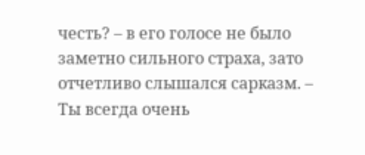честь? – в его голосе не было заметно сильного страха, зато отчетливо слышался сарказм. – Ты всегда очень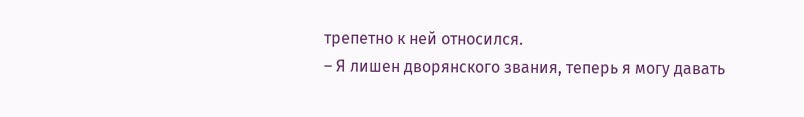трепетно к ней относился.
– Я лишен дворянского звания, теперь я могу давать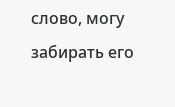слово, могу забирать его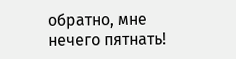обратно, мне нечего пятнать!